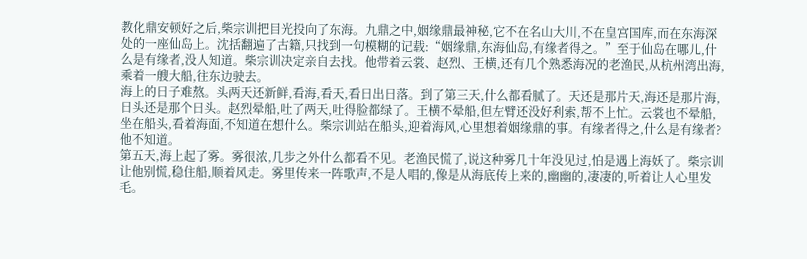教化鼎安顿好之后,柴宗训把目光投向了东海。九鼎之中,姻缘鼎最神秘,它不在名山大川,不在皇宫国库,而在东海深处的一座仙岛上。沈括翻遍了古籍,只找到一句模糊的记载:“姻缘鼎,东海仙岛,有缘者得之。”至于仙岛在哪儿,什么是有缘者,没人知道。柴宗训决定亲自去找。他带着云裳、赵烈、王横,还有几个熟悉海况的老渔民,从杭州湾出海,乘着一艘大船,往东边驶去。
海上的日子难熬。头两天还新鲜,看海,看天,看日出日落。到了第三天,什么都看腻了。天还是那片天,海还是那片海,日头还是那个日头。赵烈晕船,吐了两天,吐得脸都绿了。王横不晕船,但左臂还没好利索,帮不上忙。云裳也不晕船,坐在船头,看着海面,不知道在想什么。柴宗训站在船头,迎着海风,心里想着姻缘鼎的事。有缘者得之,什么是有缘者?他不知道。
第五天,海上起了雾。雾很浓,几步之外什么都看不见。老渔民慌了,说这种雾几十年没见过,怕是遇上海妖了。柴宗训让他别慌,稳住船,顺着风走。雾里传来一阵歌声,不是人唱的,像是从海底传上来的,幽幽的,凄凄的,听着让人心里发毛。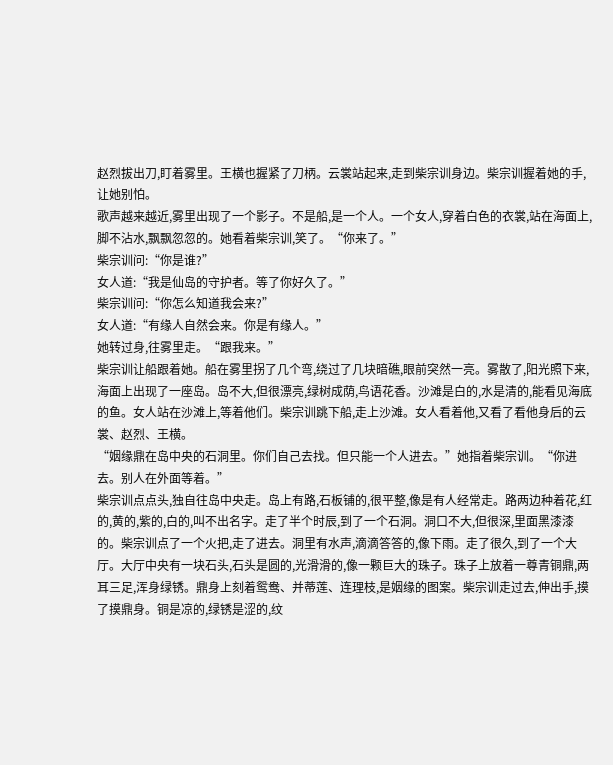赵烈拔出刀,盯着雾里。王横也握紧了刀柄。云裳站起来,走到柴宗训身边。柴宗训握着她的手,让她别怕。
歌声越来越近,雾里出现了一个影子。不是船,是一个人。一个女人,穿着白色的衣裳,站在海面上,脚不沾水,飘飘忽忽的。她看着柴宗训,笑了。“你来了。”
柴宗训问:“你是谁?”
女人道:“我是仙岛的守护者。等了你好久了。”
柴宗训问:“你怎么知道我会来?”
女人道:“有缘人自然会来。你是有缘人。”
她转过身,往雾里走。“跟我来。”
柴宗训让船跟着她。船在雾里拐了几个弯,绕过了几块暗礁,眼前突然一亮。雾散了,阳光照下来,海面上出现了一座岛。岛不大,但很漂亮,绿树成荫,鸟语花香。沙滩是白的,水是清的,能看见海底的鱼。女人站在沙滩上,等着他们。柴宗训跳下船,走上沙滩。女人看着他,又看了看他身后的云裳、赵烈、王横。
“姻缘鼎在岛中央的石洞里。你们自己去找。但只能一个人进去。”她指着柴宗训。“你进去。别人在外面等着。”
柴宗训点点头,独自往岛中央走。岛上有路,石板铺的,很平整,像是有人经常走。路两边种着花,红的,黄的,紫的,白的,叫不出名字。走了半个时辰,到了一个石洞。洞口不大,但很深,里面黑漆漆的。柴宗训点了一个火把,走了进去。洞里有水声,滴滴答答的,像下雨。走了很久,到了一个大厅。大厅中央有一块石头,石头是圆的,光滑滑的,像一颗巨大的珠子。珠子上放着一尊青铜鼎,两耳三足,浑身绿锈。鼎身上刻着鸳鸯、并蒂莲、连理枝,是姻缘的图案。柴宗训走过去,伸出手,摸了摸鼎身。铜是凉的,绿锈是涩的,纹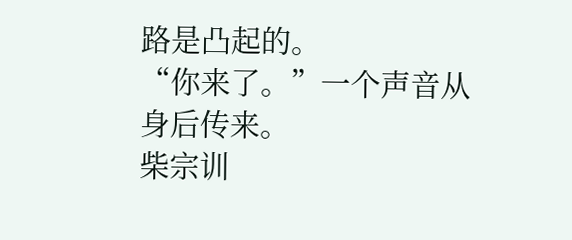路是凸起的。
“你来了。”一个声音从身后传来。
柴宗训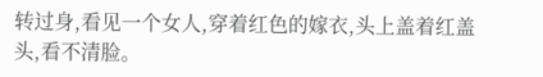转过身,看见一个女人,穿着红色的嫁衣,头上盖着红盖头,看不清脸。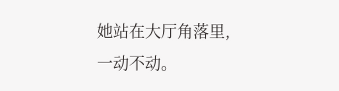她站在大厅角落里,一动不动。